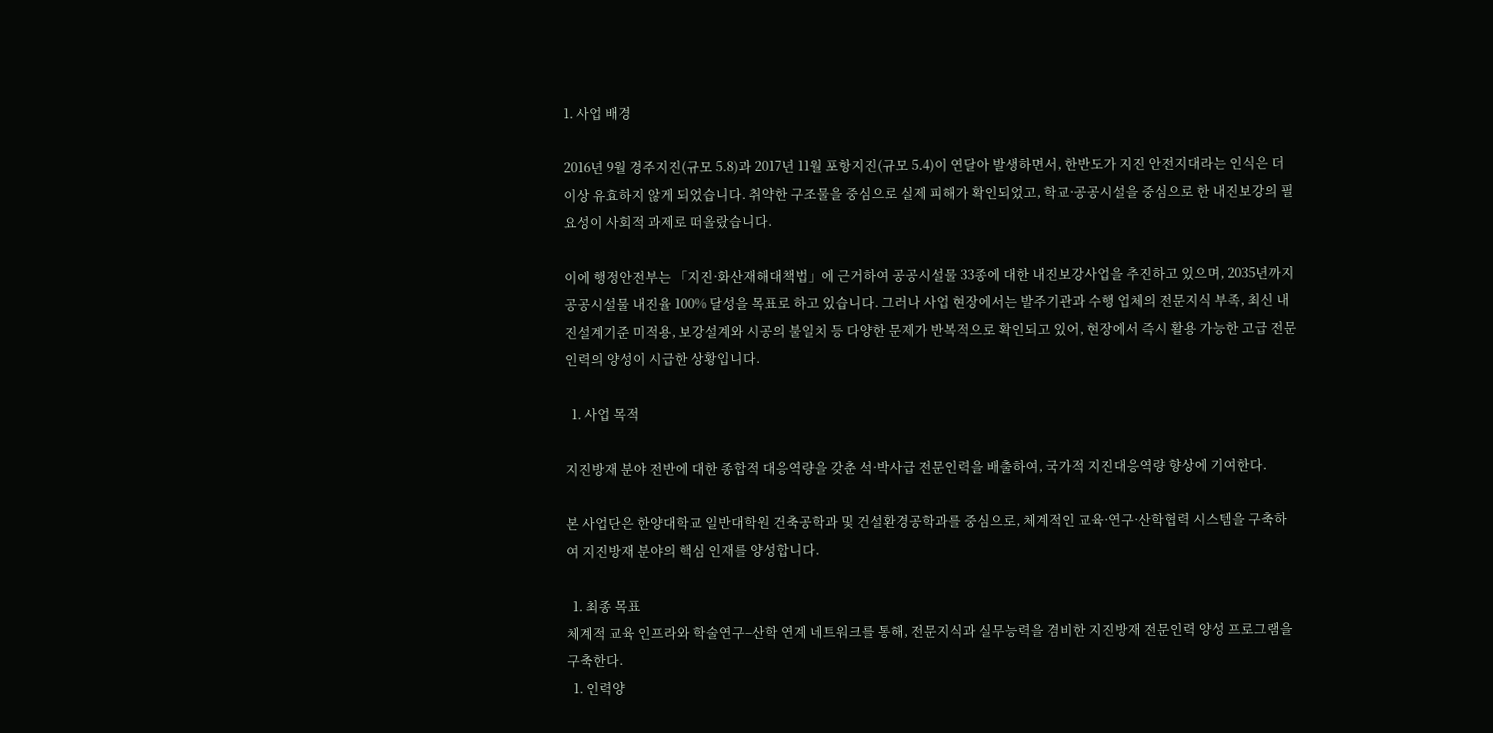1. 사업 배경

2016년 9월 경주지진(규모 5.8)과 2017년 11월 포항지진(규모 5.4)이 연달아 발생하면서, 한반도가 지진 안전지대라는 인식은 더 이상 유효하지 않게 되었습니다. 취약한 구조물을 중심으로 실제 피해가 확인되었고, 학교·공공시설을 중심으로 한 내진보강의 필요성이 사회적 과제로 떠올랐습니다.

이에 행정안전부는 「지진·화산재해대책법」에 근거하여 공공시설물 33종에 대한 내진보강사업을 추진하고 있으며, 2035년까지 공공시설물 내진율 100% 달성을 목표로 하고 있습니다. 그러나 사업 현장에서는 발주기관과 수행 업체의 전문지식 부족, 최신 내진설계기준 미적용, 보강설계와 시공의 불일치 등 다양한 문제가 반복적으로 확인되고 있어, 현장에서 즉시 활용 가능한 고급 전문인력의 양성이 시급한 상황입니다.

  1. 사업 목적

지진방재 분야 전반에 대한 종합적 대응역량을 갖춘 석·박사급 전문인력을 배출하여, 국가적 지진대응역량 향상에 기여한다.

본 사업단은 한양대학교 일반대학원 건축공학과 및 건설환경공학과를 중심으로, 체계적인 교육·연구·산학협력 시스템을 구축하여 지진방재 분야의 핵심 인재를 양성합니다.

  1. 최종 목표
체계적 교육 인프라와 학술연구–산학 연계 네트워크를 통해, 전문지식과 실무능력을 겸비한 지진방재 전문인력 양성 프로그램을 구축한다.
  1. 인력양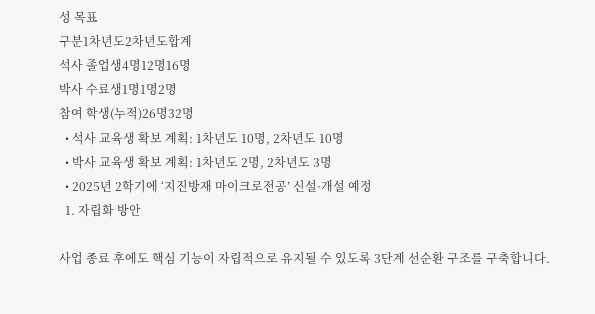성 목표
구분1차년도2차년도합계
석사 졸업생4명12명16명
박사 수료생1명1명2명
참여 학생(누적)26명32명
  • 석사 교육생 확보 계획: 1차년도 10명, 2차년도 10명
  • 박사 교육생 확보 계획: 1차년도 2명, 2차년도 3명
  • 2025년 2학기에 ‘지진방재 마이크로전공’ 신설·개설 예정
  1. 자립화 방안

사업 종료 후에도 핵심 기능이 자립적으로 유지될 수 있도록 3단계 선순환 구조를 구축합니다.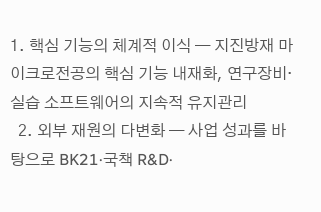1. 핵심 기능의 체계적 이식 — 지진방재 마이크로전공의 핵심 기능 내재화, 연구장비·실습 소프트웨어의 지속적 유지관리
  2. 외부 재원의 다변화 — 사업 성과를 바탕으로 BK21·국책 R&D·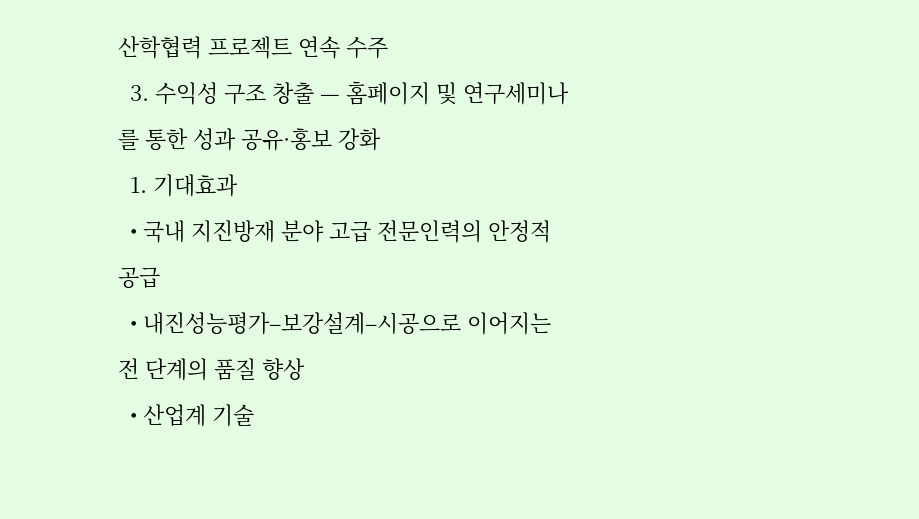산학협력 프로젝트 연속 수주
  3. 수익성 구조 창출 — 홈페이지 및 연구세미나를 통한 성과 공유·홍보 강화
  1. 기대효과
  • 국내 지진방재 분야 고급 전문인력의 안정적 공급
  • 내진성능평가–보강설계–시공으로 이어지는 전 단계의 품질 향상
  • 산업계 기술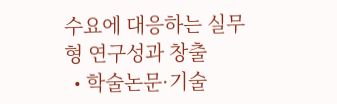수요에 대응하는 실무형 연구성과 창출
  • 학술논문·기술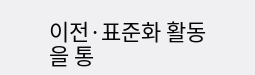이전·표준화 활동을 통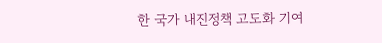한 국가 내진정책 고도화 기여